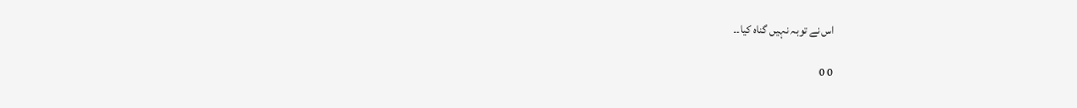اس نے توبہ نہیں گناہ کیا۔۔

0 0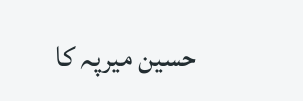حسین میرپہ کا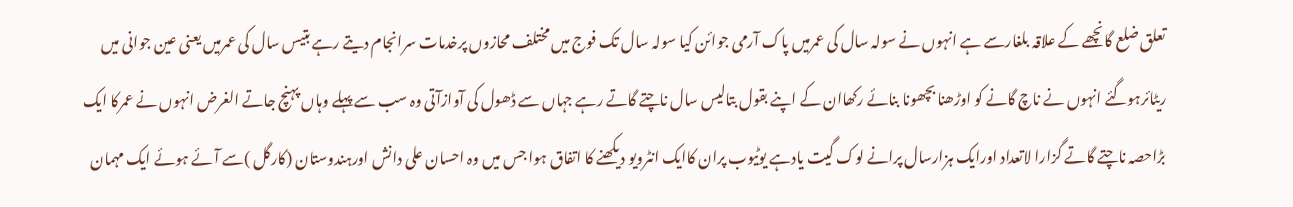تعلق ضلع گانچھے کے علاقہ بلغارسے ہے انہوں نے سولہ سال کی عمرمیں پاک آرمی جوائن کیا سولہ سال تک فوج میں مختلف محازوں پرخدمات سرانجام دیتے رہے بتیس سال کی عمرمیں یعنی عین جوانی میں ریٹائرہوگئے انہوں نے ناچ گانے کو اوڑھنا بچھونا بنائے رکھاان کے اپنے بقول بتالیس سال ناچتے گاتے رہے جہاں سے ڈھول کی آوازآتی وہ سب سے پہلے وہاں پہنچ جاتے الغرض انہوں نے عمرکا ایک بڑاحصہ ناچتے گاتے گزارا لاتعداد اورایک ہزارسال پرانے لوک گیت یادہے یوٹیوب پران کاایک انٹرویو دیکھنے کا اتفاق ہوا جس میں وہ احسان علی دانش اورہندوستان (کارگل )سے آئے ہوئے ایک مہمان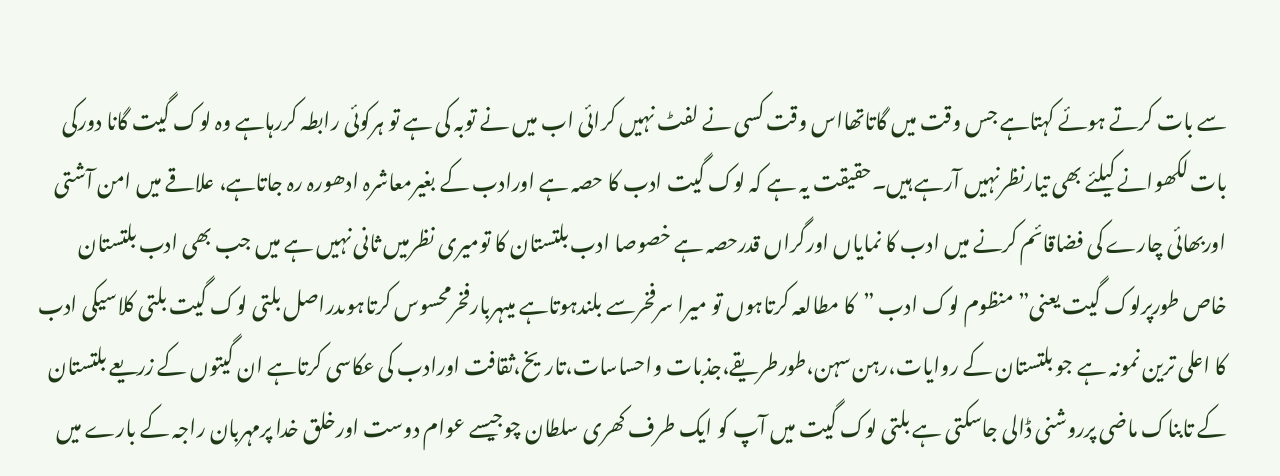سے بات کرتے ہوئے کہتاہے جس وقت میں گاتاتھااس وقت کسی نے لفٹ نہیں کرائی اب میں نے توبہ کی ہے تو ہرکوئی رابطہ کررہاہے وہ لوک گیت گانا دورکی بات لکھوانے کیلئے بھی تیارنظرنہیں آرہے ہیں۔حقیقت یہ ہے کہ لوک گیت ادب کا حصہ ہے اورادب کے بغیرمعاشرہ ادھورہ رہ جاتاہے، علاقے میں امن آشتی اوربھائی چارے کی فضاقائم کرنے میں ادب کا نمایاں اورگراں قدرحصہ ہے خصوصا ادب بلتستان کا تومیری نظرمیں ثانی نہیں ہے میں جب بھی ادب بلتستان خاص طورپرلوک گیت یعنی” منظوم لوک ادب ”کا مطالعہ کرتاہوں تو میرا سرفخرسے بلندہوتاہے میںہربارفخرمحسوس کرتاہوںدراصل بلتی لوک گیت بلتی کلاسیکی ادب کا اعلی ترین نمونہ ہے جو بلتستان کے روایات،رہن سہن،طورطریقے،جذبات واحساسات،تاریخ،ثقافت اورادب کی عکاسی کرتاہے ان گیتوں کے زریعے بلتستان کے تابناک ماضی پرروشنی ڈالی جاسکتی ہے بلتی لوک گیت میں آپ کو ایک طرف کھری سلطان چوجیسے عوام دوست اورخلق خدا پرمہربان راجہ کے بارے میں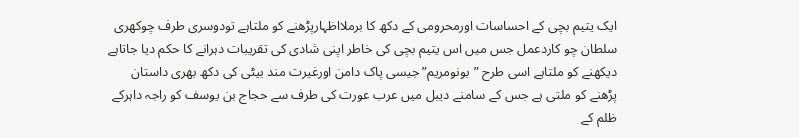ایک یتیم بچی کے احساسات اورمحرومی کے دکھ کا برملااظہارپڑھنے کو ملتاہے تودوسری طرف چوکھری سلطان چو کاردعمل جس میں اس یتیم بچی کی خاطر اپنی شادی کی تقریبات دہرانے کا حکم دیا جاتاہے دیکھنے کو ملتاہے اسی طرح ”بونومریم”جیسی پاک دامن اورغیرت مند بیٹی کی دکھ بھری داستان پڑھنے کو ملتی ہے جس کے سامنے دیبل میں عرب عورت کی طرف سے حجاج بن یوسف کو راجہ داہرکے ظلم کے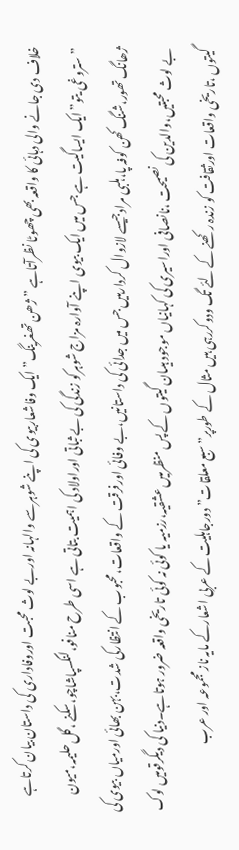خلاف دی جانے والی دہائی کا واقعہ بھی چھوٹا نظرآتاہے ”ژھن تھغرینگ”ایک وفاشعاربیوی کی اپنے شوہرسے والہانہ اوربے لوث محبت اوروفاداری کی داستان بیان کرتاہے ”ستروغی یتو”ایک ایساگیت ہے جس میں ایک بیوی اپنے آوارہ مزاج شوہرکو زندگی کی بے ثباتی اوراولاد کی اہمیت بتاتی ہے اسی طرح منافو،لنگسپاشاچو،سکنے ،گل حلیمہ،میون ژھانگ تھور،شنگ کھن کوفہ پا،ہلبی مرادجیسے لازوال کردارہیں جس میں جدائی کی داستانیں،بے وفائی اورفرقت کے واقعات،محبوب کے انتظارکی شدت،بہن بھائی اورمیاں بیوی کی بے لوث محبتیں،والدین کی نصیحت ،نانصافی اوراسیری کی کہانیاں موجود ہیںان گیتوں کے پس منظرمیں عشقیہ،رزمیہ یا کوئی نہ کوئی تاریخی واقعہ ضرور ہوتاہے۔دنیا کی دیگرقومیں لوک گیتوں ،تاریخی واقعات اورثقافت کو زندہ رکھنے کے لئے تگ ودوکررہی ہیں مثال کے طورپر”سبع معلقات”دورجاہلیت کے عربی اشعارکے مایہ ناز مجموعہ اور عرب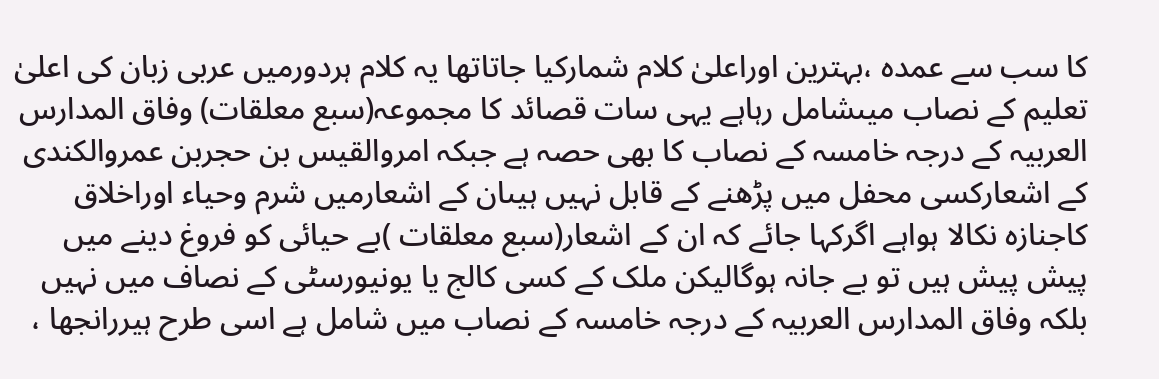کا سب سے عمدہ ،بہترین اوراعلیٰ کلام شمارکیا جاتاتھا یہ کلام ہردورمیں عربی زبان کی اعلیٰ تعلیم کے نصاب میںشامل رہاہے یہی سات قصائد کا مجموعہ(سبع معلقات) وفاق المدارس العربیہ کے درجہ خامسہ کے نصاب کا بھی حصہ ہے جبکہ امروالقیس بن حجربن عمروالکندی کے اشعارکسی محفل میں پڑھنے کے قابل نہیں ہیںان کے اشعارمیں شرم وحیاء اوراخلاق کاجنازہ نکالا ہواہے اگرکہا جائے کہ ان کے اشعار(سبع معلقات )بے حیائی کو فروغ دینے میں پیش پیش ہیں تو بے جانہ ہوگالیکن ملک کے کسی کالج یا یونیورسٹی کے نصاف میں نہیں بلکہ وفاق المدارس العربیہ کے درجہ خامسہ کے نصاب میں شامل ہے اسی طرح ہیررانجھا ،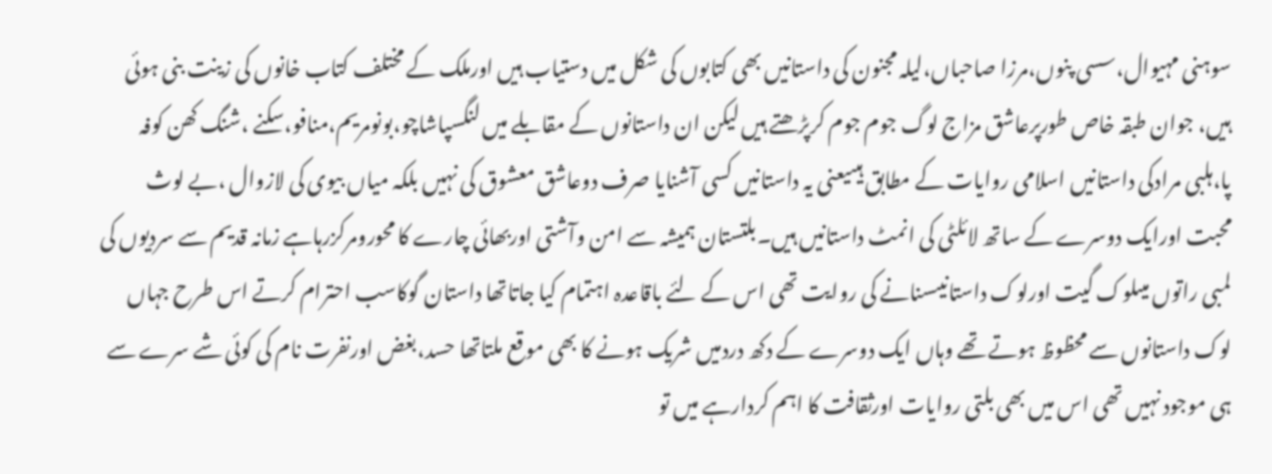سوہنی مہیوال،سسی پنوں،مرزا صاحباں،لیلہ مجنون کی داستانیں بھی کتابوں کی شکل میں دستیاب ہیں اورملک کے مختلف کتاب خانوں کی زینت بنی ہوئی ہیں، جوان طبقہ خاص طورپرعاشق مزاج لوگ جوم جوم کرپڑھتے ہیں لیکن ان داستانوں کے مقابلے میں لنگسپاشاچو،بونومریم،منافو،سکنے ،شنگ کھن کوفہ پا،ہلبی مرادکی داستانیں اسلامی روایات کے مطابق ہیںیعنی یہ داستانیں کسی آشنایا صرف دوعاشق معشوق کی نہیں بلکہ میاں بیوی کی لازوال ،بے لوث محبت اورایک دوسرے کے ساتھ لائلٹی کی انمٹ داستانیں ہیں۔بلتستان ہمیشہ سے امن وآشتی اوربھائی چارے کا محورومرکزرہاہے زمانہ قدیم سے سردیوں کی لمبی راتوں میںلوک گیت اورلوک داستانیںسنانے کی روایت تھی اس کے لئے باقاعدہ اہتمام کیا جاتاتھا داستان گوکاسب احترام کرتے اس طرح جہاں لوک داستانوں سے محظوظ ہوتے تھے وہاں ایک دوسرے کے دکھ دردمیں شریک ہونے کا بھی موقع ملتاتھا حسد،بغض اورنفرت نام کی کوئی شے سرے سے ہی موجود نہیں تھی اس میں بھی بلتی روایات اورثقافت کا اہم کردارہے میں تو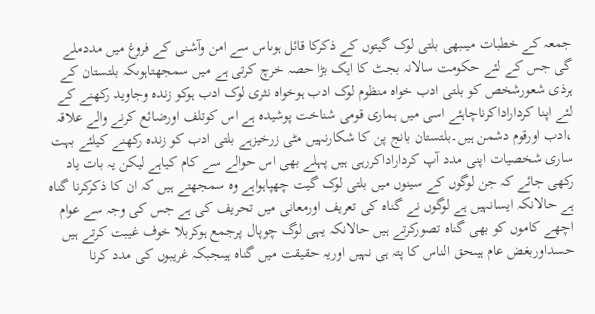جمعہ کے خطبات میںبھی بلتی لوک گیتوں کے ذکرکا قائل ہوںاس سے امن وآشنی کے فروغ میں مددملے گی جس کے لئے حکومت سالانہ بجٹ کا ایک بڑا حصہ خرچ کرتی ہے میں سمجھتاہوںکہ بلتستان کے ہرذی شعورشخص کو بلتی ادب خواہ منظوم لوک ادب ہوخواہ نثری لوک ادب ہوکو زندہ وجاوید رکھنے کے لئے اپنا کرداراداکرناچاہئے اسی میں ہماری قومی شناخت پوشیدہ ہے اس کوتلف اورضائع کرنے والے علاقہ ،ادب اورقوم دشمن ہیں۔بلتستان بانج پن کا شکارنہیں مٹی زرخیزہے بلتی ادب کو زندہ رکھنے کیلئے بہت ساری شخصیات اپنی مدد آپ کرداراداکررہی ہیں پہلے بھی اس حوالے سے کام کیاہے لیکن یہ بات یاد رکھی جائے کہ جن لوگوں کے سینوں میں بلتی لوک گیت چھپاہواہے وہ سمجھتے ہیں کہ ان کا ذکرکرنا گناہ ہے حالانکہ ایسانہیں ہے لوگوں نے گناہ کی تعریف اورمعانی میں تحریف کی ہے جس کی وجہ سے عوام اچھے کاموں کو بھی گناہ تصورکرتے ہیں حالانکہ یہی لوگ چوپال پرجمع ہوکربلا خوف غیبت کرتے ہیں حسداوربغض عام ہیںحق الناس کا پتہ ہی نہیں اوریہ حقیقت میں گناہ ہیںجبکہ غریبوں کی مدد کرنا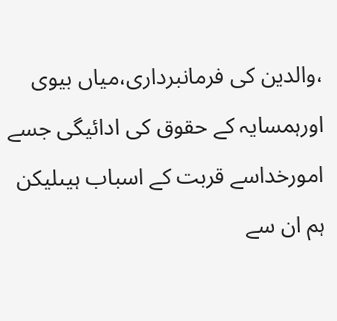،والدین کی فرمانبرداری،میاں بیوی اورہمسایہ کے حقوق کی ادائیگی جسے امورخداسے قربت کے اسباب ہیںلیکن ہم ان سے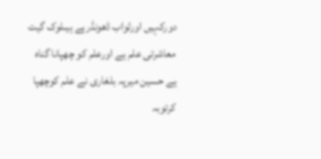دورکہیں اورثواب ڈھونڈرہے ہیںلوک گیت معاشرتی علم ہے اورعلم کو چھپانا گناہ ہے حسین میرپہ بلغاری نے علم کوچھپا کرتوبہ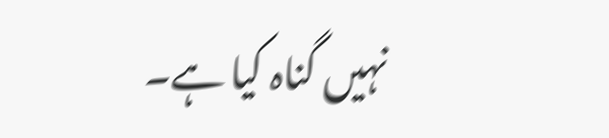نہیں گناہ کیا ہے۔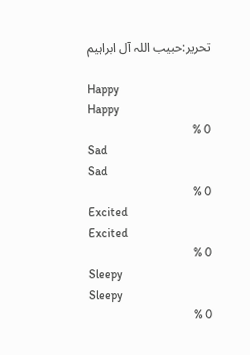تحریر:حبیب اللہ آل ابراہیم

Happy
Happy
0 %
Sad
Sad
0 %
Excited
Excited
0 %
Sleepy
Sleepy
0 %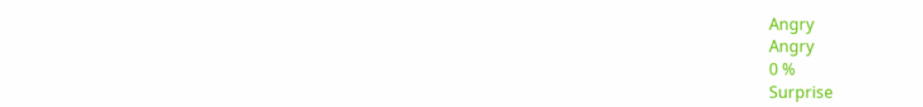Angry
Angry
0 %
Surprise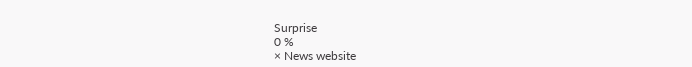Surprise
0 %
× News website